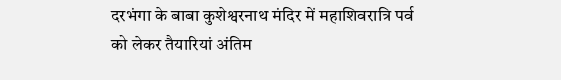दरभंगा के बाबा कुशेश्वरनाथ मंदिर में महाशिवरात्रि पर्व को लेकर तैयारियां अंतिम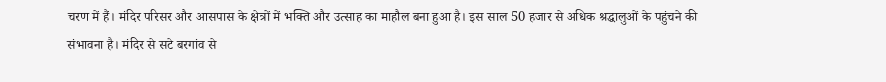चरण में हैं। मंदिर परिसर और आसपास के क्षेत्रों में भक्ति और उत्साह का माहौल बना हुआ है। इस साल 50 हजार से अधिक श्रद्धालुओं के पहुंचने की संभावना है। मंदिर से सटे बरगांव से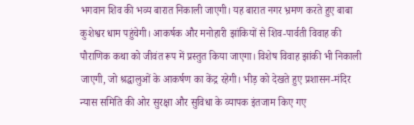भगवान शिव की भव्य बारात निकाली जाएगी। यह बारात नगर भ्रमण करते हुए बाबा कुशेश्वर धाम पहुंचेगी। आकर्षक और मनोहारी झांकियों से शिव-पार्वती विवाह की पौराणिक कथा को जीवंत रूप में प्रस्तुत किया जाएगा। विशेष विवाह झांकी भी निकाली जाएगी, जो श्रद्धालुओं के आकर्षण का केंद्र रहेगी। भीड़ को देखते हुए प्रशासन-मंदिर न्यास समिति की ओर सुरक्षा और सुविधा के व्यापक इंतजाम किए गए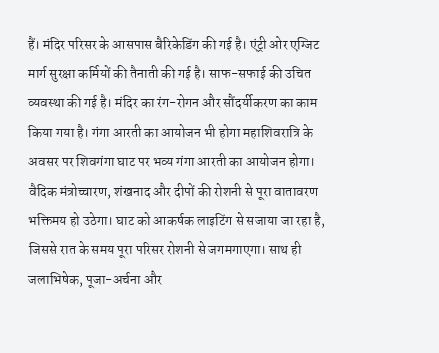हैं। मंदिर परिसर के आसपास बैरिकेडिंग की गई है। एंट्री ओर एग्जिट मार्ग सुरक्षा कर्मियों की तैनाती की गई है। साफ-सफाई की उचित व्यवस्था की गई है। मंदिर का रंग-रोगन और सौंदर्यीकरण का काम किया गया है। गंगा आरती का आयोजन भी होगा महाशिवरात्रि के अवसर पर शिवगंगा घाट पर भव्य गंगा आरती का आयोजन होगा। वैदिक मंत्रोच्चारण, शंखनाद और दीपों की रोशनी से पूरा वातावरण भक्तिमय हो उठेगा। घाट को आकर्षक लाइटिंग से सजाया जा रहा है, जिससे रात के समय पूरा परिसर रोशनी से जगमगाएगा। साथ ही जलाभिषेक, पूजा-अर्चना और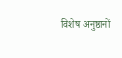विशेष अनुष्ठानों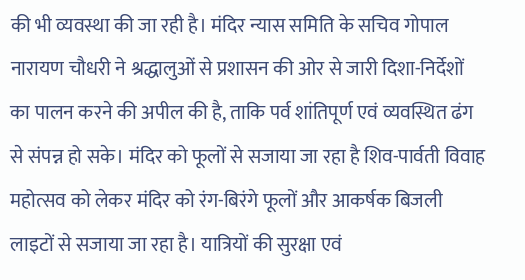की भी व्यवस्था की जा रही है। मंदिर न्यास समिति के सचिव गोपाल नारायण चौधरी ने श्रद्धालुओं से प्रशासन की ओर से जारी दिशा-निर्देशों का पालन करने की अपील की है, ताकि पर्व शांतिपूर्ण एवं व्यवस्थित ढंग से संपन्न हो सके। मंदिर को फूलों से सजाया जा रहा है शिव-पार्वती विवाह महोत्सव को लेकर मंदिर को रंग-बिरंगे फूलों और आकर्षक बिजली लाइटों से सजाया जा रहा है। यात्रियों की सुरक्षा एवं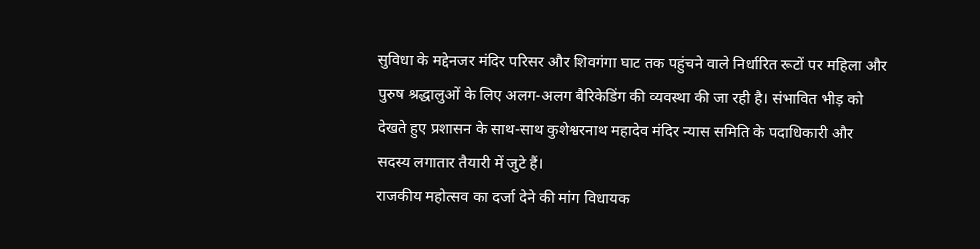सुविधा के मद्देनजर मंदिर परिसर और शिवगंगा घाट तक पहुंचने वाले निर्धारित रूटों पर महिला और पुरुष श्रद्धालुओं के लिए अलग-अलग बैरिकेडिंग की व्यवस्था की जा रही है। संभावित भीड़ को देखते हुए प्रशासन के साथ-साथ कुशेश्वरनाथ महादेव मंदिर न्यास समिति के पदाधिकारी और सदस्य लगातार तैयारी में जुटे हैं।
राजकीय महोत्सव का दर्जा देने की मांग विधायक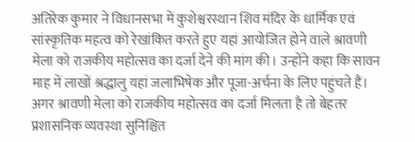अतिरेक कुमार ने विधानसभा में कुशेश्वरस्थान शिव मंदिर के धार्मिक एवं सांस्कृतिक महत्व को रेखांकित करते हुए यहां आयोजित होने वाले श्रावणी मेला को राजकीय महोत्सव का दर्जा देने की मांग की। उन्होंने कहा कि सावन माह में लाखों श्रद्धालु यहां जलाभिषेक और पूजा-अर्चना के लिए पहुंचते हैं। अगर श्रावणी मेला को राजकीय महोत्सव का दर्जा मिलता है तो बेहतर प्रशासनिक व्यवस्था सुनिश्चित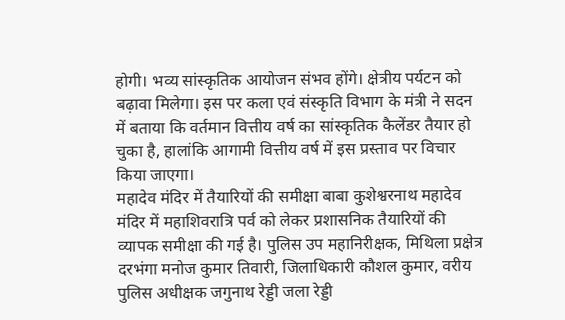होगी। भव्य सांस्कृतिक आयोजन संभव होंगे। क्षेत्रीय पर्यटन को बढ़ावा मिलेगा। इस पर कला एवं संस्कृति विभाग के मंत्री ने सदन में बताया कि वर्तमान वित्तीय वर्ष का सांस्कृतिक कैलेंडर तैयार हो चुका है, हालांकि आगामी वित्तीय वर्ष में इस प्रस्ताव पर विचार किया जाएगा।
महादेव मंदिर में तैयारियों की समीक्षा बाबा कुशेश्वरनाथ महादेव मंदिर में महाशिवरात्रि पर्व को लेकर प्रशासनिक तैयारियों की व्यापक समीक्षा की गई है। पुलिस उप महानिरीक्षक, मिथिला प्रक्षेत्र दरभंगा मनोज कुमार तिवारी, जिलाधिकारी कौशल कुमार, वरीय पुलिस अधीक्षक जगुनाथ रेड्डी जला रेड्डी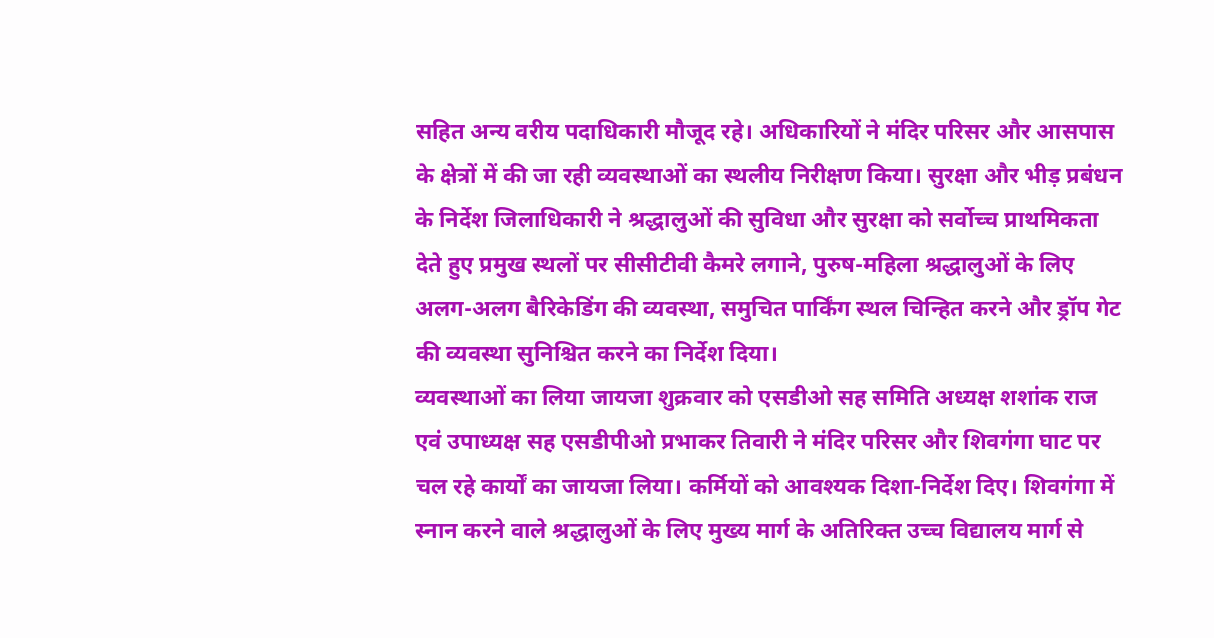सहित अन्य वरीय पदाधिकारी मौजूद रहे। अधिकारियों ने मंदिर परिसर और आसपास के क्षेत्रों में की जा रही व्यवस्थाओं का स्थलीय निरीक्षण किया। सुरक्षा और भीड़ प्रबंधन के निर्देश जिलाधिकारी ने श्रद्धालुओं की सुविधा और सुरक्षा को सर्वोच्च प्राथमिकता देते हुए प्रमुख स्थलों पर सीसीटीवी कैमरे लगाने, पुरुष-महिला श्रद्धालुओं के लिए अलग-अलग बैरिकेडिंग की व्यवस्था, समुचित पार्किंग स्थल चिन्हित करने और ड्रॉप गेट की व्यवस्था सुनिश्चित करने का निर्देश दिया।
व्यवस्थाओं का लिया जायजा शुक्रवार को एसडीओ सह समिति अध्यक्ष शशांक राज एवं उपाध्यक्ष सह एसडीपीओ प्रभाकर तिवारी ने मंदिर परिसर और शिवगंगा घाट पर चल रहे कार्यों का जायजा लिया। कर्मियों को आवश्यक दिशा-निर्देश दिए। शिवगंगा में स्नान करने वाले श्रद्धालुओं के लिए मुख्य मार्ग के अतिरिक्त उच्च विद्यालय मार्ग से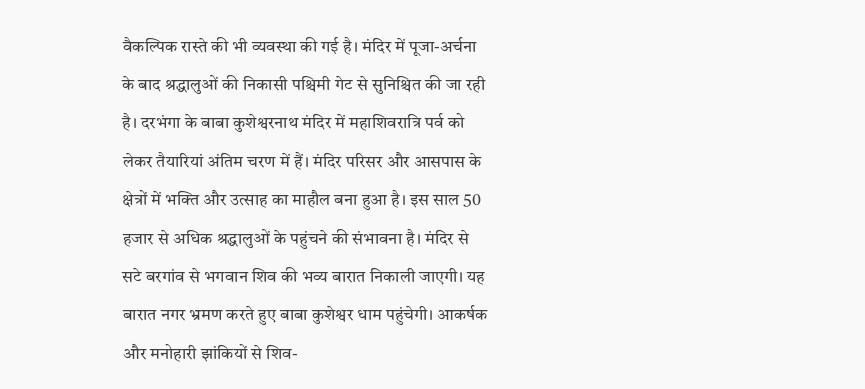वैकल्पिक रास्ते की भी व्यवस्था की गई है। मंदिर में पूजा-अर्चना के बाद श्रद्धालुओं की निकासी पश्चिमी गेट से सुनिश्चित की जा रही है। दरभंगा के बाबा कुशेश्वरनाथ मंदिर में महाशिवरात्रि पर्व को लेकर तैयारियां अंतिम चरण में हैं। मंदिर परिसर और आसपास के क्षेत्रों में भक्ति और उत्साह का माहौल बना हुआ है। इस साल 50 हजार से अधिक श्रद्धालुओं के पहुंचने की संभावना है। मंदिर से सटे बरगांव से भगवान शिव की भव्य बारात निकाली जाएगी। यह बारात नगर भ्रमण करते हुए बाबा कुशेश्वर धाम पहुंचेगी। आकर्षक और मनोहारी झांकियों से शिव-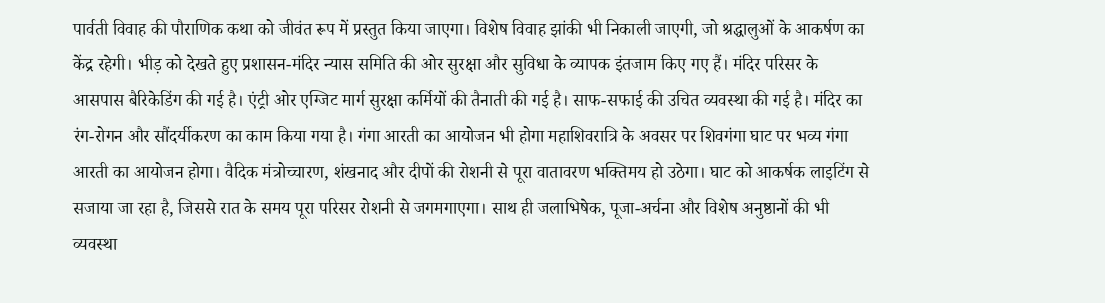पार्वती विवाह की पौराणिक कथा को जीवंत रूप में प्रस्तुत किया जाएगा। विशेष विवाह झांकी भी निकाली जाएगी, जो श्रद्धालुओं के आकर्षण का केंद्र रहेगी। भीड़ को देखते हुए प्रशासन-मंदिर न्यास समिति की ओर सुरक्षा और सुविधा के व्यापक इंतजाम किए गए हैं। मंदिर परिसर के आसपास बैरिकेडिंग की गई है। एंट्री ओर एग्जिट मार्ग सुरक्षा कर्मियों की तैनाती की गई है। साफ-सफाई की उचित व्यवस्था की गई है। मंदिर का रंग-रोगन और सौंदर्यीकरण का काम किया गया है। गंगा आरती का आयोजन भी होगा महाशिवरात्रि के अवसर पर शिवगंगा घाट पर भव्य गंगा आरती का आयोजन होगा। वैदिक मंत्रोच्चारण, शंखनाद और दीपों की रोशनी से पूरा वातावरण भक्तिमय हो उठेगा। घाट को आकर्षक लाइटिंग से सजाया जा रहा है, जिससे रात के समय पूरा परिसर रोशनी से जगमगाएगा। साथ ही जलाभिषेक, पूजा-अर्चना और विशेष अनुष्ठानों की भी व्यवस्था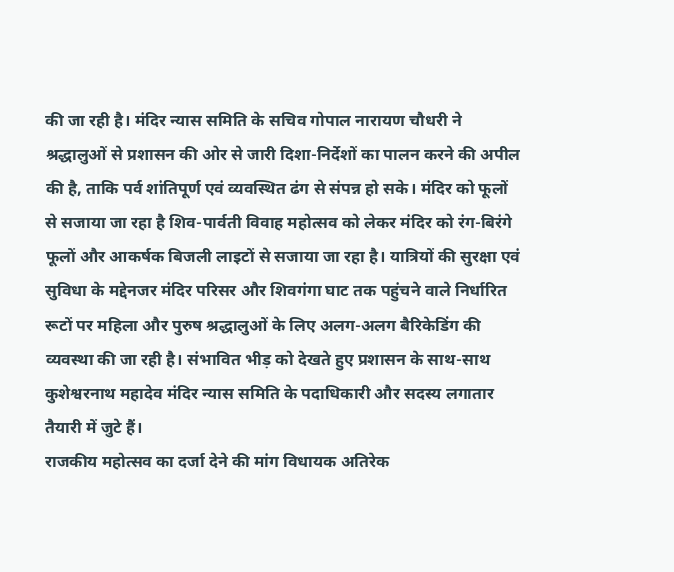की जा रही है। मंदिर न्यास समिति के सचिव गोपाल नारायण चौधरी ने श्रद्धालुओं से प्रशासन की ओर से जारी दिशा-निर्देशों का पालन करने की अपील की है, ताकि पर्व शांतिपूर्ण एवं व्यवस्थित ढंग से संपन्न हो सके। मंदिर को फूलों से सजाया जा रहा है शिव-पार्वती विवाह महोत्सव को लेकर मंदिर को रंग-बिरंगे फूलों और आकर्षक बिजली लाइटों से सजाया जा रहा है। यात्रियों की सुरक्षा एवं सुविधा के मद्देनजर मंदिर परिसर और शिवगंगा घाट तक पहुंचने वाले निर्धारित रूटों पर महिला और पुरुष श्रद्धालुओं के लिए अलग-अलग बैरिकेडिंग की व्यवस्था की जा रही है। संभावित भीड़ को देखते हुए प्रशासन के साथ-साथ कुशेश्वरनाथ महादेव मंदिर न्यास समिति के पदाधिकारी और सदस्य लगातार तैयारी में जुटे हैं।
राजकीय महोत्सव का दर्जा देने की मांग विधायक अतिरेक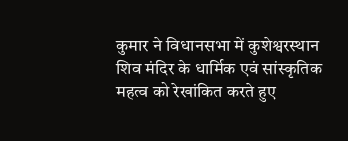कुमार ने विधानसभा में कुशेश्वरस्थान शिव मंदिर के धार्मिक एवं सांस्कृतिक महत्व को रेखांकित करते हुए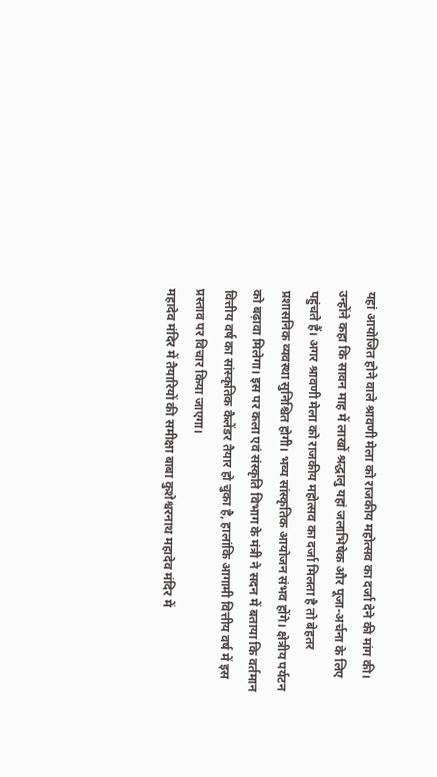यहां आयोजित होने वाले श्रावणी मेला को राजकीय महोत्सव का दर्जा देने की मांग की। उन्होंने कहा कि सावन माह में लाखों श्रद्धालु यहां जलाभिषेक और पूजा-अर्चना के लिए पहुंचते हैं। अगर श्रावणी मेला को राजकीय महोत्सव का दर्जा मिलता है तो बेहतर प्रशासनिक व्यवस्था सुनिश्चित होगी। भव्य सांस्कृतिक आयोजन संभव होंगे। क्षेत्रीय पर्यटन को बढ़ावा मिलेगा। इस पर कला एवं संस्कृति विभाग के मंत्री ने सदन में बताया कि वर्तमान वित्तीय वर्ष का सांस्कृतिक कैलेंडर तैयार हो चुका है, हालांकि आगामी वित्तीय वर्ष में इस प्रस्ताव पर विचार किया जाएगा।
महादेव मंदिर में तैयारियों की समीक्षा बाबा कुशेश्वरनाथ महादेव मंदिर में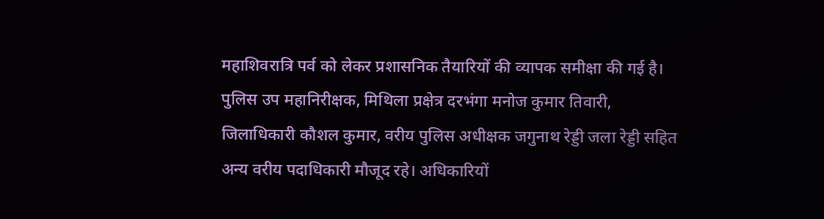महाशिवरात्रि पर्व को लेकर प्रशासनिक तैयारियों की व्यापक समीक्षा की गई है। पुलिस उप महानिरीक्षक, मिथिला प्रक्षेत्र दरभंगा मनोज कुमार तिवारी, जिलाधिकारी कौशल कुमार, वरीय पुलिस अधीक्षक जगुनाथ रेड्डी जला रेड्डी सहित अन्य वरीय पदाधिकारी मौजूद रहे। अधिकारियों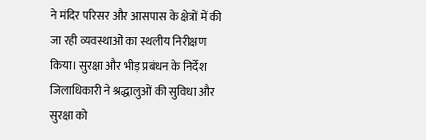ने मंदिर परिसर और आसपास के क्षेत्रों में की जा रही व्यवस्थाओं का स्थलीय निरीक्षण किया। सुरक्षा और भीड़ प्रबंधन के निर्देश जिलाधिकारी ने श्रद्धालुओं की सुविधा और सुरक्षा को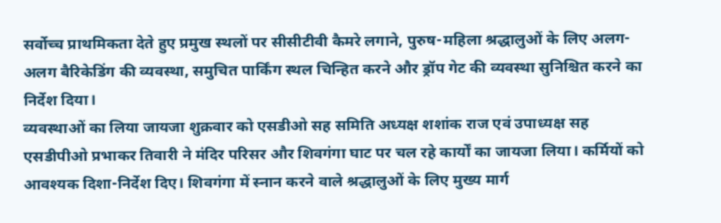सर्वोच्च प्राथमिकता देते हुए प्रमुख स्थलों पर सीसीटीवी कैमरे लगाने, पुरुष-महिला श्रद्धालुओं के लिए अलग-अलग बैरिकेडिंग की व्यवस्था, समुचित पार्किंग स्थल चिन्हित करने और ड्रॉप गेट की व्यवस्था सुनिश्चित करने का निर्देश दिया।
व्यवस्थाओं का लिया जायजा शुक्रवार को एसडीओ सह समिति अध्यक्ष शशांक राज एवं उपाध्यक्ष सह एसडीपीओ प्रभाकर तिवारी ने मंदिर परिसर और शिवगंगा घाट पर चल रहे कार्यों का जायजा लिया। कर्मियों को आवश्यक दिशा-निर्देश दिए। शिवगंगा में स्नान करने वाले श्रद्धालुओं के लिए मुख्य मार्ग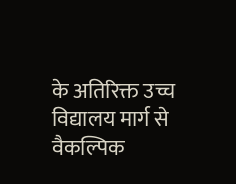के अतिरिक्त उच्च विद्यालय मार्ग से वैकल्पिक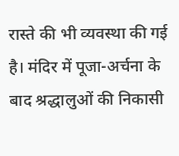रास्ते की भी व्यवस्था की गई है। मंदिर में पूजा-अर्चना के बाद श्रद्धालुओं की निकासी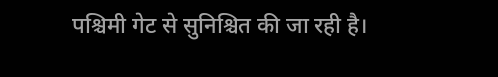पश्चिमी गेट से सुनिश्चित की जा रही है।